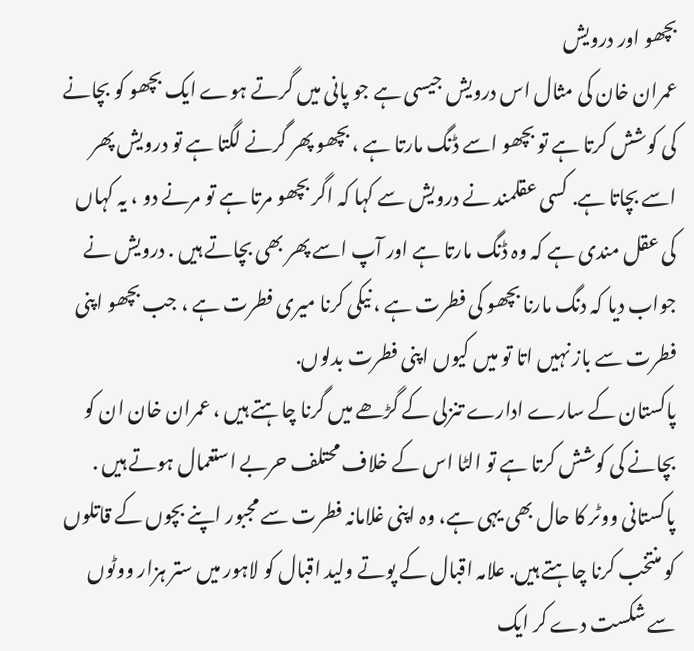بچھو اور درویش
عمران خان کی مثال اس درویش جیسی ہے جو پانی میں گرتے ہوے ایک بچھو کو بچانے کی کوشش کرتا ہے تو بچھو اسے ڈنگ مارتا ہے ، بچھو پھر گرنے لگتا ہے تو درویش پھر اسے بچاتا ہے. کسی عقلمند نے درویش سے کہا کہ اگر بچھو مرتا ہے تو مرنے دو ، یہ کہاں کی عقل مندی ہے کہ وہ ڈنگ مارتا ہے اور آپ اسے پھر بھی بچاتے ہیں . درویش نے جواب دیا کہ دنگ مارنا بچھو کی فطرت ہے ، نیکی کرنا میری فطرت ہے ، جب بچھو اپنی فطرت سے باز نہیں اتا تو میں کیوں اپنی فطرت بدلوں.
پاکستان کے سارے ادارے تنزلی کے گڑھے میں گرنا چاہتے ہیں ، عمران خان ان کو بچانے کی کوشش کرتا ہے تو الٹا اس کے خلاف محتلف حربے استعمال ہوتے ہیں . پاکستانی ووٹر کا حال بھی یہی ہے، وہ اپنی غلامانہ فطرت سے مجبور اپنے بچوں کے قاتلوں کو منتخب کرنا چاہتے ہیں. علامہ اقبال کے پوتے ولید اقبال کو لاہور میں ستر ہزار ووٹوں سے شکست دے کر ایک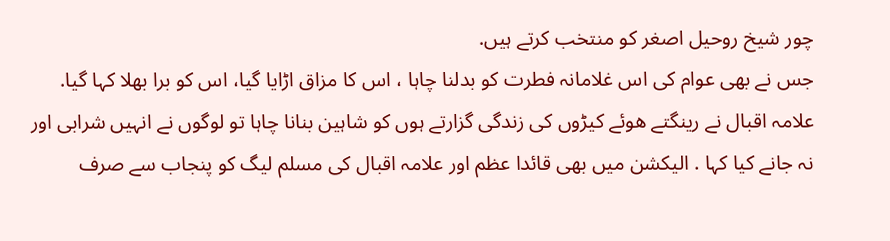چور شیخ روحیل اصغر کو منتخب کرتے ہیں.
جس نے بھی عوام کی اس غلامانہ فطرت کو بدلنا چاہا ، اس کا مزاق اڑایا گیا، اس کو برا بھلا کہا گیا. علامہ اقبال نے رینگتے هوئے کیڑوں کی زندگی گزارتے ہوں کو شاہین بنانا چاہا تو لوگوں نے انہیں شرابی اور نہ جانے کیا کہا . الیکشن میں بھی قائدا عظم اور علامہ اقبال کی مسلم لیگ کو پنجاب سے صرف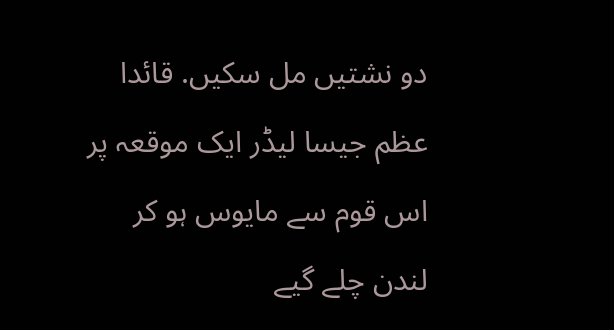دو نشتیں مل سکیں. قائدا عظم جیسا لیڈر ایک موقعہ پر اس قوم سے مایوس ہو کر لندن چلے گیے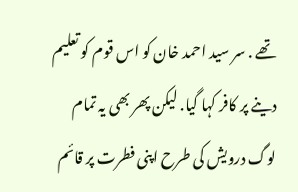تھے . سر سید احمد خان کو اس قوم کو تعلیم دینے پر کافر کہا گیا. لیکن پھر بھی یہ تمام لوگ درویش کی طرح اپنی فطرت پر قائم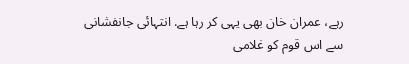رہے، عمران خان بھی یہی کر رہا ہے. انتہائی جانفشانی سے اس قوم کو غلامی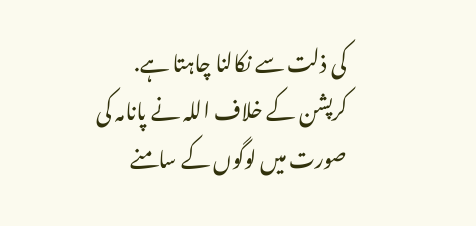کی ذلت سے نکالنا چاہتا ہے.
کرپشن کے خلاف اللہ نے پانامہ کی صورت میں لوگوں کے سامنے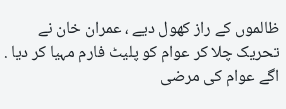ظالموں کے راز کھول دیے ، عمران خان نے تحریک چلا کر عوام کو پلیٹ فارم مہیا کر دیا . اگے عوام کی مرضی